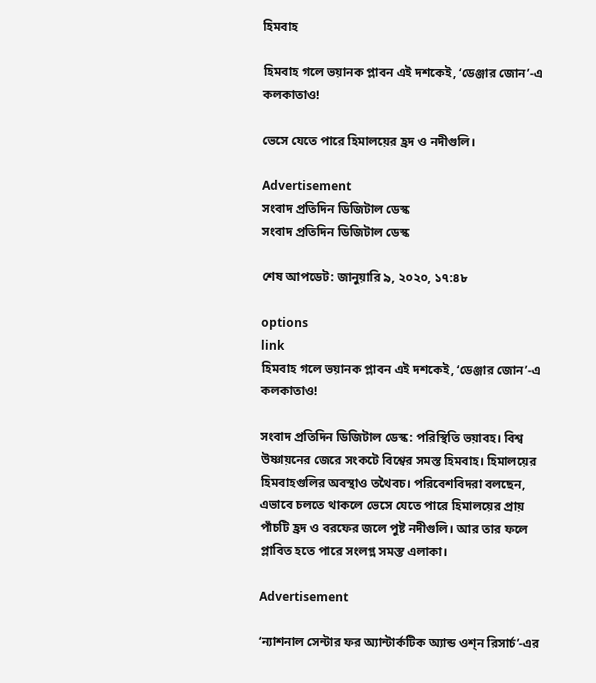হিমবাহ

হিমবাহ গলে ভয়ানক প্লাবন এই দশকেই, ‘ডেঞ্জার জোন’-এ কলকাতাও!

ভেসে যেতে পারে হিমালয়ের হ্রদ ও নদীগুলি।

Advertisement
সংবাদ প্রতিদিন ডিজিটাল ডেস্ক
সংবাদ প্রতিদিন ডিজিটাল ডেস্ক

শেষ আপডেট: জানুয়ারি ৯, ২০২০, ১৭:৪৮

options
link
হিমবাহ গলে ভয়ানক প্লাবন এই দশকেই, ‘ডেঞ্জার জোন’-এ কলকাতাও!

সংবাদ প্রতিদিন ডিজিটাল ডেস্ক: পরিস্থিতি ভয়াবহ। বিশ্ব উষ্ণায়নের জেরে সংকটে বিশ্বের সমস্ত হিমবাহ। হিমালয়ের হিমবাহগুলির অবস্থাও তথৈবচ। পরিবেশবিদরা বলছেন, এভাবে চলতে থাকলে ভেসে যেতে পারে হিমালয়ের প্রায় পাঁচটি হ্রদ ও বরফের জলে পুষ্ট নদীগুলি। আর তার ফলে প্লাবিত হতে পারে সংলগ্ন সমস্ত এলাকা।

Advertisement

‘ন্যাশনাল সেন্টার ফর অ্যান্টার্কটিক অ্যান্ড ওশ্‌ন রিসার্চ’-এর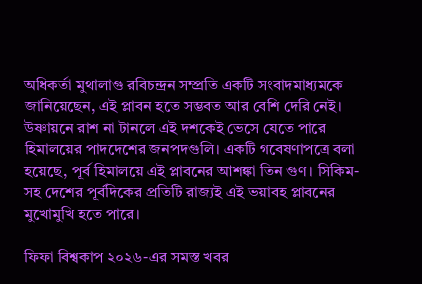অধিকর্তা মুথালাগু রবিচন্দ্রন সম্প্রতি একটি সংবাদমাধ্যমকে জানিয়েছেন, এই প্লাবন হতে সম্ভবত আর বেশি দেরি নেই। উষ্ণায়নে রাশ না টানলে এই দশকেই ভেসে যেতে পারে হিমালয়ের পাদদেশের জনপদগুলি। একটি গবেষণাপত্রে বলা হয়েছে, পূর্ব হিমালয়ে এই প্লাবনের আশঙ্কা তিন গুণ। সিকিম-সহ দেশের পূর্বদিকের প্রতিটি রাজ্যই এই ভয়াবহ প্লাবনের মুখোমুখি হতে পারে।

ফিফা বিশ্বকাপ ২০২৬-এর সমস্ত খবর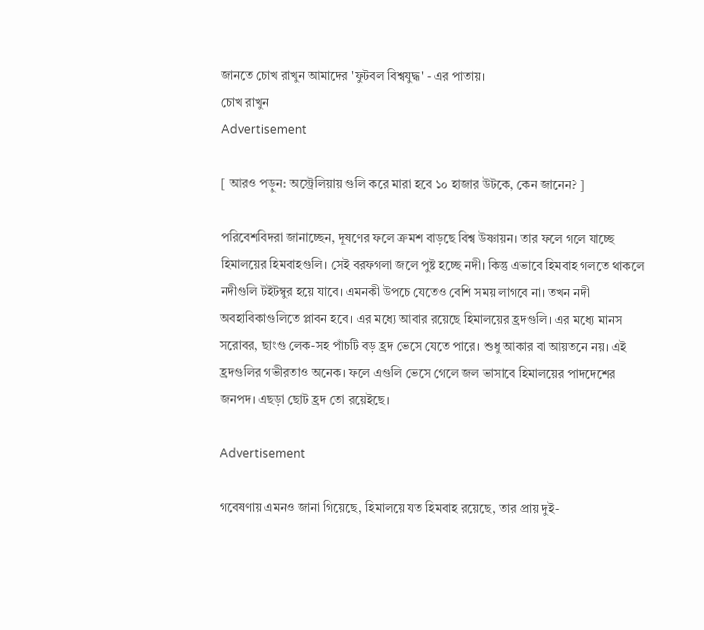জানতে চোখ রাখুন আমাদের 'ফুটবল বিশ্বযুদ্ধ' - এর পাতায়।
চোখ রাখুন
Advertisement

[ আরও পড়ুন: অস্ট্রেলিয়ায় গুলি করে মারা হবে ১০ হাজার উটকে, কেন জানেন? ]

পরিবেশবিদরা জানাচ্ছেন, দূষণের ফলে ক্রমশ বাড়ছে বিশ্ব উষ্ণায়ন। তার ফলে গলে যাচ্ছে হিমালয়ের হিমবাহগুলি। সেই বরফগলা জলে পুষ্ট হচ্ছে নদী। কিন্তু এভাবে হিমবাহ গলতে থাকলে নদীগুলি টইটম্বুর হয়ে যাবে। এমনকী উপচে যেতেও বেশি সময় লাগবে না। তখন নদী অবহাবিকাগুলিতে প্লাবন হবে। এর মধ্যে আবার রয়েছে হিমালয়ের হ্রদগুলি। এর মধ্যে মানস সরোবর, ছাংগু লেক-সহ পাঁচটি বড় হ্রদ ভেসে যেতে পারে। শুধু আকার বা আয়তনে নয়। এই হ্রদগুলির গভীরতাও অনেক। ফলে এগুলি ভেসে গেলে জল ভাসাবে হিমালয়ের পাদদেশের জনপদ। এছড়া ছোট হ্রদ তো রয়েইছে।

Advertisement

গবেষণায় এমনও জানা গিয়েছে, হিমালয়ে যত হিমবাহ রয়েছে, তার প্রায় দুই-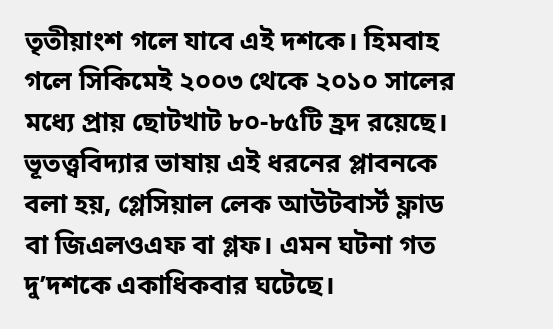তৃতীয়াংশ গলে যাবে এই দশকে। হিমবাহ গলে সিকিমেই ২০০৩ থেকে ২০১০ সালের মধ্যে প্রায় ছোটখাট ৮০-৮৫টি হ্রদ রয়েছে। ভূতত্ত্ববিদ্যার ভাষায় এই ধরনের প্লাবনকে বলা হয়, গ্লেসিয়াল লেক আউটবার্স্ট ফ্লাড বা জিএলওএফ বা গ্লফ। এমন ঘটনা গত দু’দশকে একাধিকবার ঘটেছে।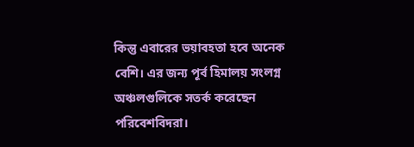কিন্তু এবারের ভয়াবহতা হবে অনেক বেশি। এর জন্য পূর্ব হিমালয় সংলগ্ন অঞ্চলগুলিকে সতর্ক করেছেন পরিবেশবিদরা।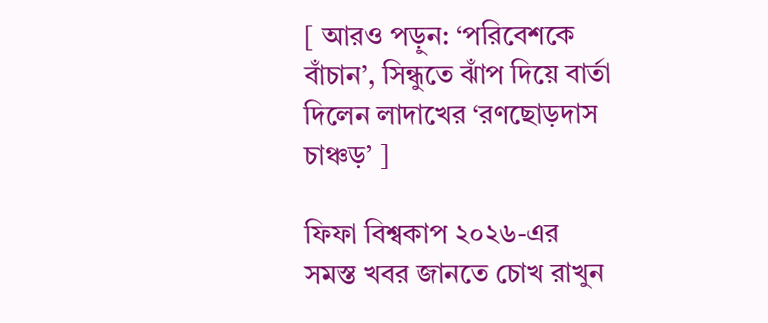[ আরও পড়ুন: ‘পরিবেশকে বাঁচান’, সিন্ধুতে ঝাঁপ দিয়ে বার্তা দিলেন লাদাখের ‘রণছোড়দাস চাঞ্চড়’ ]

ফিফা বিশ্বকাপ ২০২৬-এর সমস্ত খবর জানতে চোখ রাখুন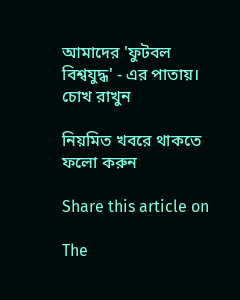আমাদের 'ফুটবল বিশ্বযুদ্ধ' - এর পাতায়।
চোখ রাখুন

নিয়মিত খবরে থাকতে ফলো করুন

Share this article on

The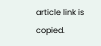article link is copied.